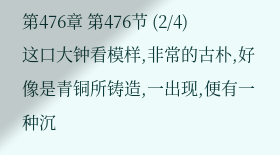第476章 第476节 (2/4)
这口大钟看模样,非常的古朴,好像是青铜所铸造,一出现,便有一种沉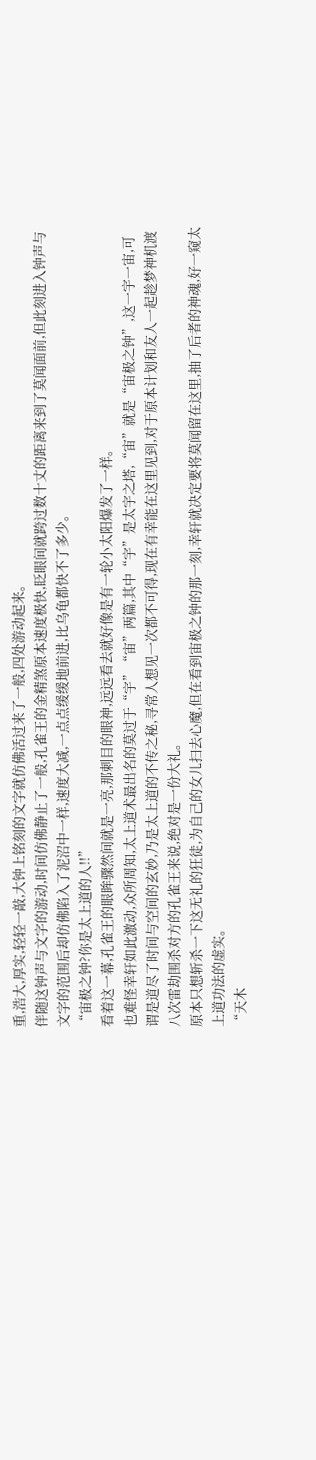重,浩大,厚实,轻轻一敲,大钟上铭刻的文字就仿佛活过来了一般,四处游动起来。
伴随这钟声与文字的游动,时间仿佛静止了一般,孔雀王的金精煞原本速度极快,眨眼间就跨过数十丈的距离来到了莫闻面前,但此刻进入钟声与文字的范围后却仿佛陷入了泥沼中一样,速度大减,一点点缓缓地前进,比乌龟都快不了多少。
“宙极之钟?你是太上道的人!!”
看着这一幕,孔雀王的眼眸骤然间就是一亮,那刺目的眼神,远远看去就好像是有一轮小太阳爆发了一样。
也难怪幸轩如此激动,众所周知,太上道术最出名的莫过于“宇”“宙”两篇,其中“宇”是太宇之塔,“宙”就是“宙极之钟”,这一宇一宙,可谓是道尽了时间与空间的玄妙,乃是太上道的不传之秘,寻常人想见一次都不可得,现在有幸能在这里见到,对于原本计划和友人一起趁梦神机渡八次雷劫围杀对方的孔雀王来说,绝对是一份大礼。
原本只想斩杀一下这无礼的狂徒,为自己的女儿扫去心魔,但在看到宙极之钟的那一刻,幸轩就决定要将莫闻留在这里,抽了后者的神魂,好一窥太上道功法的虚实。
“天木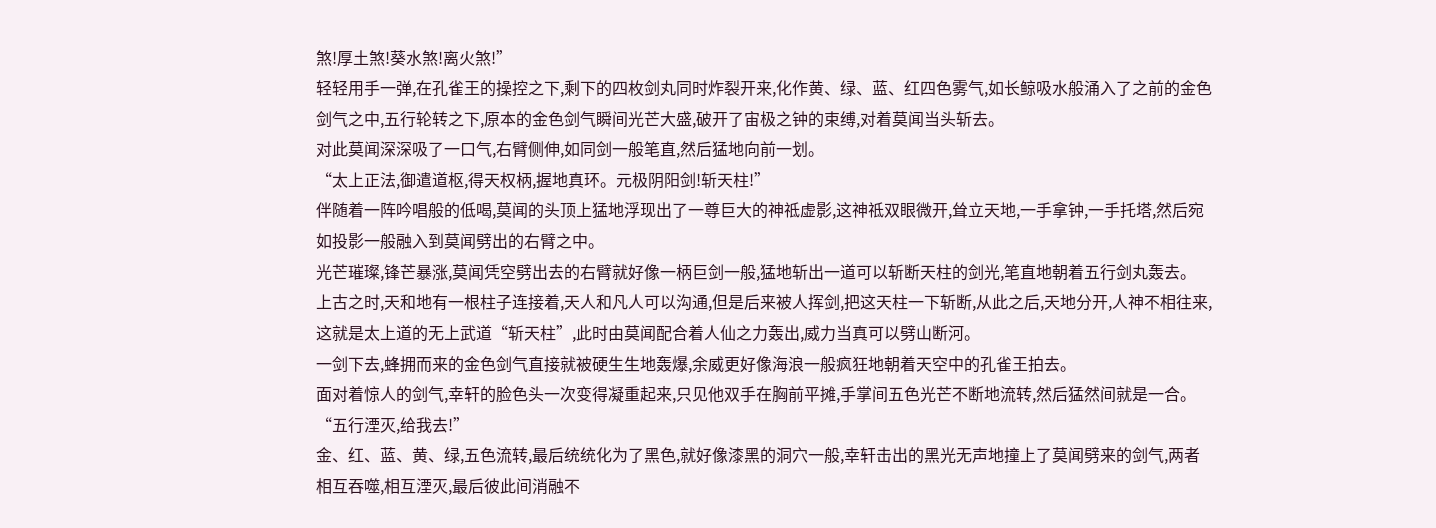煞!厚土煞!葵水煞!离火煞!”
轻轻用手一弹,在孔雀王的操控之下,剩下的四枚剑丸同时炸裂开来,化作黄、绿、蓝、红四色雾气,如长鲸吸水般涌入了之前的金色剑气之中,五行轮转之下,原本的金色剑气瞬间光芒大盛,破开了宙极之钟的束缚,对着莫闻当头斩去。
对此莫闻深深吸了一口气,右臂侧伸,如同剑一般笔直,然后猛地向前一划。
“太上正法,御遣道枢,得天权柄,握地真环。元极阴阳剑!斩天柱!”
伴随着一阵吟唱般的低喝,莫闻的头顶上猛地浮现出了一尊巨大的神祗虚影,这神祗双眼微开,耸立天地,一手拿钟,一手托塔,然后宛如投影一般融入到莫闻劈出的右臂之中。
光芒璀璨,锋芒暴涨,莫闻凭空劈出去的右臂就好像一柄巨剑一般,猛地斩出一道可以斩断天柱的剑光,笔直地朝着五行剑丸轰去。
上古之时,天和地有一根柱子连接着,天人和凡人可以沟通,但是后来被人挥剑,把这天柱一下斩断,从此之后,天地分开,人神不相往来,这就是太上道的无上武道“斩天柱”,此时由莫闻配合着人仙之力轰出,威力当真可以劈山断河。
一剑下去,蜂拥而来的金色剑气直接就被硬生生地轰爆,余威更好像海浪一般疯狂地朝着天空中的孔雀王拍去。
面对着惊人的剑气,幸轩的脸色头一次变得凝重起来,只见他双手在胸前平摊,手掌间五色光芒不断地流转,然后猛然间就是一合。
“五行湮灭,给我去!”
金、红、蓝、黄、绿,五色流转,最后统统化为了黑色,就好像漆黑的洞穴一般,幸轩击出的黑光无声地撞上了莫闻劈来的剑气,两者相互吞噬,相互湮灭,最后彼此间消融不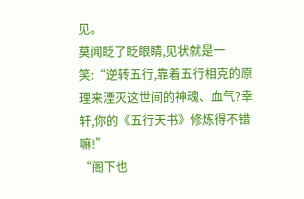见。
莫闻眨了眨眼睛,见状就是一笑:“逆转五行,靠着五行相克的原理来湮灭这世间的神魂、血气?幸轩,你的《五行天书》修炼得不错嘛!”
“阁下也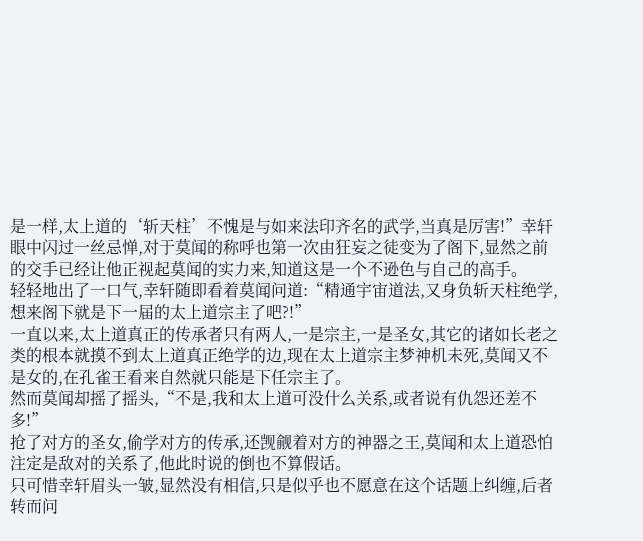是一样,太上道的‘斩天柱’不愧是与如来法印齐名的武学,当真是厉害!”幸轩眼中闪过一丝忌惮,对于莫闻的称呼也第一次由狂妄之徒变为了阁下,显然之前的交手已经让他正视起莫闻的实力来,知道这是一个不逊色与自己的高手。
轻轻地出了一口气,幸轩随即看着莫闻问道:“精通宇宙道法,又身负斩天柱绝学,想来阁下就是下一届的太上道宗主了吧?!”
一直以来,太上道真正的传承者只有两人,一是宗主,一是圣女,其它的诸如长老之类的根本就摸不到太上道真正绝学的边,现在太上道宗主梦神机未死,莫闻又不是女的,在孔雀王看来自然就只能是下任宗主了。
然而莫闻却摇了摇头,“不是,我和太上道可没什么关系,或者说有仇怨还差不多!”
抢了对方的圣女,偷学对方的传承,还觊觎着对方的神器之王,莫闻和太上道恐怕注定是敌对的关系了,他此时说的倒也不算假话。
只可惜幸轩眉头一皱,显然没有相信,只是似乎也不愿意在这个话题上纠缠,后者转而问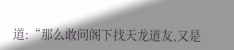道:“那么敢问阁下找天龙道友,又是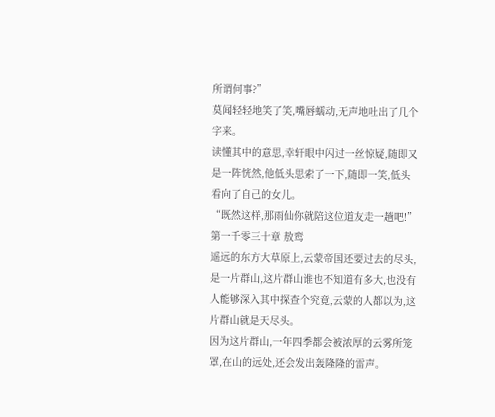所谓何事?”
莫闻轻轻地笑了笑,嘴唇蠕动,无声地吐出了几个字来。
读懂其中的意思,幸轩眼中闪过一丝惊疑,随即又是一阵恍然,他低头思索了一下,随即一笑,低头看向了自己的女儿。
“既然这样,那雨仙你就陪这位道友走一趟吧!”
第一千零三十章 敖鸾
遥远的东方大草原上,云蒙帝国还要过去的尽头,是一片群山,这片群山谁也不知道有多大,也没有人能够深入其中探查个究竟,云蒙的人都以为,这片群山就是天尽头。
因为这片群山,一年四季都会被浓厚的云雾所笼罩,在山的远处,还会发出轰隆隆的雷声。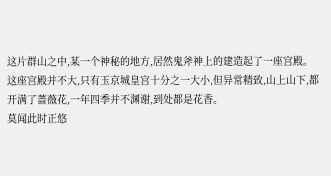这片群山之中,某一个神秘的地方,居然鬼斧神上的建造起了一座宫殿。
这座宫殿并不大,只有玉京城皇宫十分之一大小,但异常精致,山上山下,都开满了蔷薇花,一年四季并不渊谢,到处都是花香。
莫闻此时正悠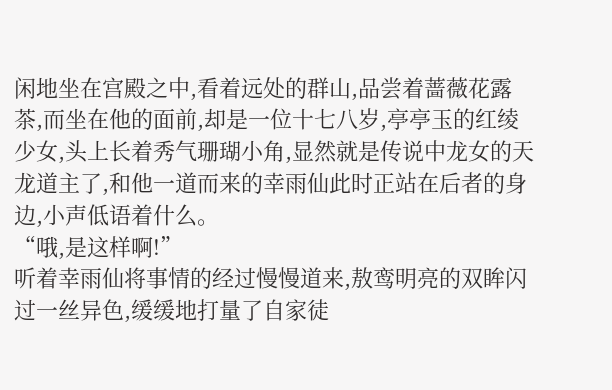闲地坐在宫殿之中,看着远处的群山,品尝着蔷薇花露茶,而坐在他的面前,却是一位十七八岁,亭亭玉的红绫少女,头上长着秀气珊瑚小角,显然就是传说中龙女的天龙道主了,和他一道而来的幸雨仙此时正站在后者的身边,小声低语着什么。
“哦,是这样啊!”
听着幸雨仙将事情的经过慢慢道来,敖鸾明亮的双眸闪过一丝异色,缓缓地打量了自家徒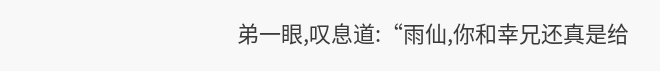弟一眼,叹息道:“雨仙,你和幸兄还真是给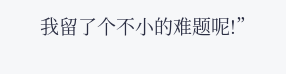我留了个不小的难题呢!”